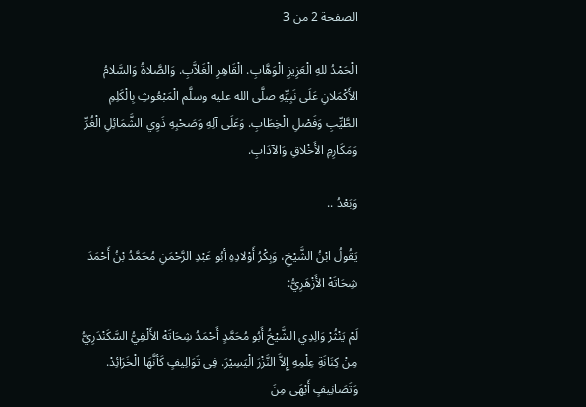الصفحة 2 من 3

الْحَمْدُ للهِ الْعَزِيزِ الْوَهَّابِ. الْقَاهِرِ الْغَلاَّبِ. وَالصَّلاةُ وَالسَّلامُ الأَكْمَلانِ عَلَى نَبِيِّهِ صلَّى الله عليه وسلَّم الْمَبْعُوثِ بِالْكَلِمِ الطَّيِّبِ وَفَصْلِ الْخِطَابِ. وَعَلَى آلِهِ وَصَحْبِهِ ذَوِي الشَّمَائِلِ الْغُرِّ وَمَكَارِمِ الأَخْلاقِ وَالآدَابِ.

وَبَعْدُ ..

يَقُولُ ابْنُ الشَّيْخِ، وَبِكْرُ أَوْلادِهِ أبُو عَبْدِ الرَّحْمَنِ مُحَمَّدُ بْنُ أَحْمَدَ شِحَاتَهْ الأَزْهَرِيُّ:

لَمْ يَنْثُرْ وَالِدِي الشَّيْخُ أَبُو مُحَمَّدٍ أَحْمَدُ شِحَاتَهْ الأَلْفِيُّ السَّكَنْدَرِيُّ مِنْ كِنَانَةِ عِلْمِهِ إِلاَّ النَّزْرَ الْيَسِيْرَ. فِى تَوَالِيفٍ كَأنَّهَا الْخَرَائِدْ. وَتَصَانِيفٍ أَبْهَى مِنَ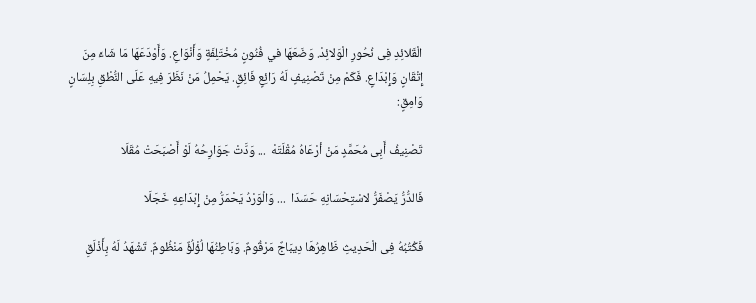الْقَلائِدِ فِى نُحُورِ الْوَلائِدْ. وَضَعَهَا في فُنُونٍ مُخْتَلِفَةٍ وَأَنْوَاعِ. وَأَوْدَعَهَا مَا شَاءَ مِنَ إِتْقَانٍ وَإِبْدَاعٍ. فَكَمْ مِنْ تَصْنِيفٍ لَهُ رَائِعٍ فَائِقٍ. يَحْمِلُ مَنْ نَظَرَ فِيهِ عَلَى النُّطْقِ بِلِسَانٍ وَامِقٍ:

تَصْنِيفُ أَبِى مُحَمَّدٍ مَنْ أرْعَاهُ مُقْلَتَهْ ‍ ... وَدَّتْ جَوَارِحُهُ لَوْ أَصْبَحَتْ مُقَلَا

فَالدُّرُّ يَصْفَرُّ لاسْتِحْسَانِهِ حَسَدَا ‍ ... وَالْوَرْدُ يَحْمَرُّ مِنْ إِبْدَاعِهِ خَجَلَا

فَكُتُبُهُ فِى الْحَدِيثِ ظَاهِرُهَا دِيبَاجٌ مَرْقُومٌ. وَبَاطِنُهَا لُؤْلُؤٌ مَنْظُومٌ. تَشْهَدُ لَهُ بِأَذْلَقِ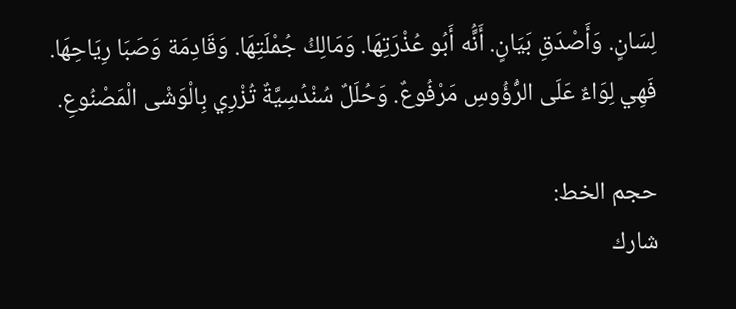لِسَانٍ. وَأَصْدَقِ بَيَانٍ. أَنَُّه أَبُو عُذْرَتِهَا. وَمَالِكُ جُمْلَتِهَا. وَقَادِمَة وَصَبَا رِيَاحِهَا. فَهِي لِوَاءٌ عَلَى الرُّؤُوسِ مَرْفُوعٌ. وَحُلَلٌ سُنْدُسِيَّةٌ تُزْرِي بِالْوَشْى الْمَصْنُوعِ.

حجم الخط:
شارك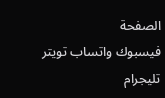الصفحة
فيسبوك واتساب تويتر تليجرام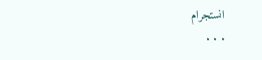انستجرام
. . .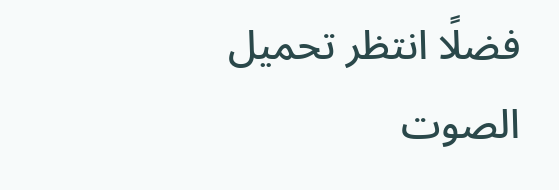فضلًا انتظر تحميل الصوت